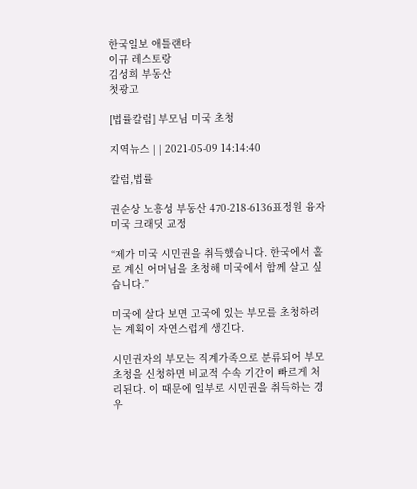한국일보 애틀랜타
이규 레스토랑
김성희 부동산
첫광고

[법률칼럼] 부모님 미국 초청

지역뉴스 | | 2021-05-09 14:14:40

칼럼,법률

권순상 노흥성 부동산 470-218-6136표정원 융자미국 크래딧 교정

“제가 미국 시민권을 취득했습니다. 한국에서 홀로 계신 어머님을 초청해 미국에서 함께 살고 싶습니다.”

미국에 살다 보면 고국에 있는 부모를 초청하려는 계획이 자연스럽게 생긴다.

시민권자의 부모는 직계가족으로 분류되어 부모초청을 신청하면 비교적 수속 기간이 빠르게 처리된다. 이 때문에 일부로 시민권을 취득하는 경우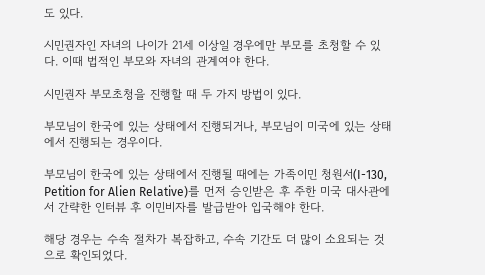도 있다.

시민권자인 자녀의 나이가 21세 이상일 경우에만 부모를 초청할 수 있다. 이때 법적인 부모와 자녀의 관계여야 한다.

시민권자 부모초청을 진행할 때 두 가지 방법이 있다.

부모님이 한국에 있는 상태에서 진행되거나, 부모님이 미국에 있는 상태에서 진행되는 경우이다.

부모님이 한국에 있는 상태에서 진행될 때에는 가족이민 청원서(I-130, Petition for Alien Relative)를 먼저 승인받은 후 주한 미국 대사관에서 간략한 인터뷰 후 이민비자를 발급받아 입국해야 한다.

해당 경우는 수속 절차가 복잡하고, 수속 기간도 더 많이 소요되는 것으로 확인되었다.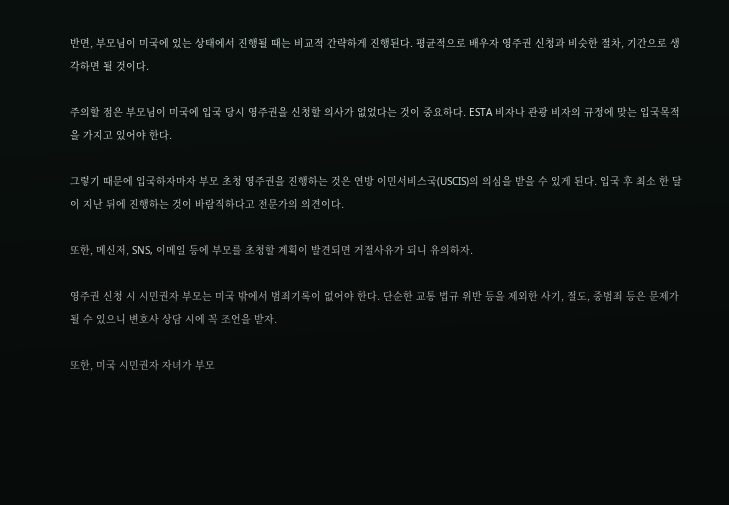반면, 부모님이 미국에 있는 상태에서 진행될 때는 비교적 간략하게 진행된다. 평균적으로 배우자 영주권 신청과 비슷한 절차, 기간으로 생각하면 될 것이다.

주의할 점은 부모님이 미국에 입국 당시 영주권을 신청할 의사가 없었다는 것이 중요하다. ESTA 비자나 관광 비자의 규정에 맞는 입국목적을 가지고 있어야 한다.

그렇기 때문에 입국하자마자 부모 초청 영주권을 진행하는 것은 연방 이민서비스국(USCIS)의 의심을 받을 수 있게 된다. 입국 후 최소 한 달이 지난 뒤에 진행하는 것이 바람직하다고 전문가의 의견이다.

또한, 메신저, SNS, 이메일 등에 부모를 초청할 계획이 발견되면 거절사유가 되니 유의하자.

영주권 신청 시 시민권자 부모는 미국 밖에서 범죄기록이 없어야 한다. 단순한 교통 법규 위반 등을 제외한 사기, 절도, 중범죄 등은 문제가 될 수 있으니 변호사 상담 시에 꼭 조언을 받자.

또한, 미국 시민권자 자녀가 부모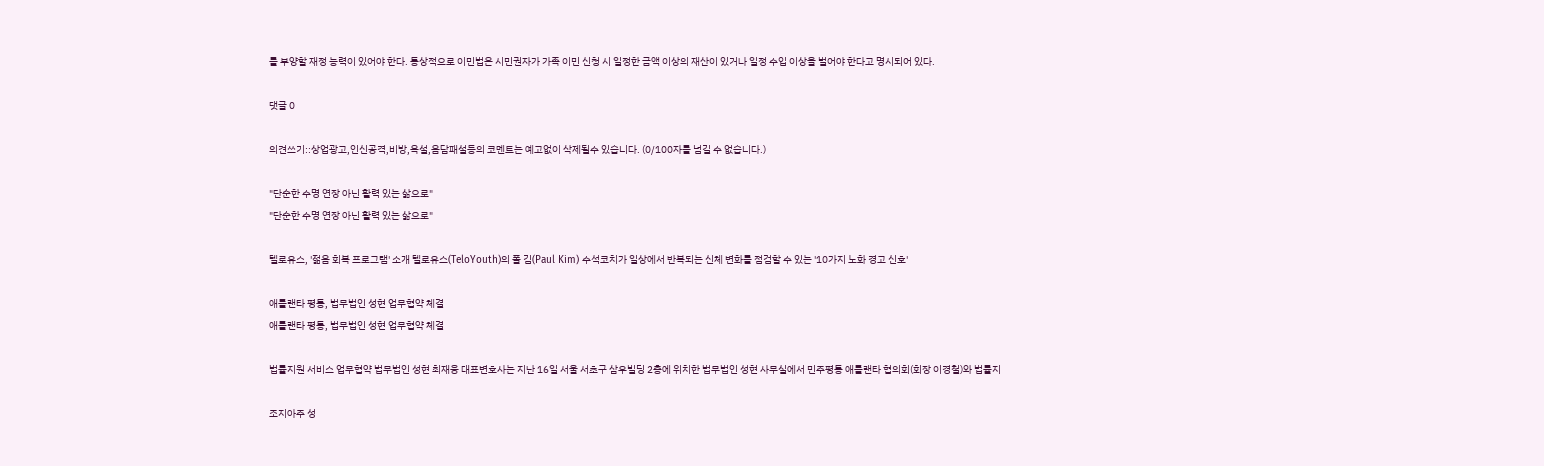를 부양할 재정 능력이 있어야 한다. 통상적으로 이민법은 시민권자가 가족 이민 신청 시 일정한 금액 이상의 재산이 있거나 일정 수입 이상을 벌어야 한다고 명시되어 있다.

댓글 0

의견쓰기::상업광고,인신공격,비방,욕설,음담패설등의 코멘트는 예고없이 삭제될수 있습니다. (0/100자를 넘길 수 없습니다.)

"단순한 수명 연장 아닌 활력 있는 삶으로"
"단순한 수명 연장 아닌 활력 있는 삶으로"

텔로유스, '젊음 회복 프로그램' 소개 텔로유스(TeloYouth)의 폴 김(Paul Kim) 수석코치가 일상에서 반복되는 신체 변화를 점검할 수 있는 '10가지 노화 경고 신호'

애틀랜타 평통, 법무법인 성현 업무협약 체결
애틀랜타 평통, 법무법인 성현 업무협약 체결

법률지원 서비스 업무협약 법무법인 성현 최재웅 대표변호사는 지난 16일 서울 서초구 삼우빌딩 2층에 위치한 법무법인 성현 사무실에서 민주평통 애틀랜타 협의회(회장 이경철)와 법률지

조지아주 성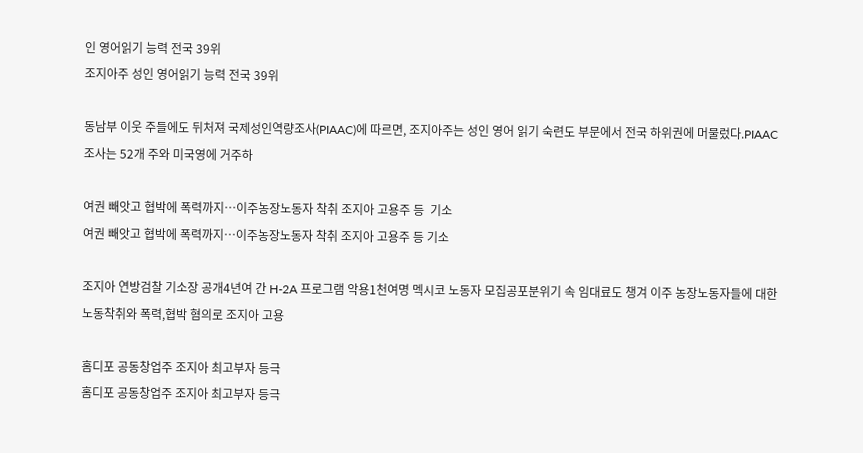인 영어읽기 능력 전국 39위
조지아주 성인 영어읽기 능력 전국 39위

동남부 이웃 주들에도 뒤처져 국제성인역량조사(PIAAC)에 따르면, 조지아주는 성인 영어 읽기 숙련도 부문에서 전국 하위권에 머물렀다.PIAAC 조사는 52개 주와 미국영에 거주하

여권 빼앗고 협박에 폭력까지…이주농장노동자 착취 조지아 고용주 등  기소
여권 빼앗고 협박에 폭력까지…이주농장노동자 착취 조지아 고용주 등 기소

조지아 연방검찰 기소장 공개4년여 간 H-2A 프로그램 악용1천여명 멕시코 노동자 모집공포분위기 속 임대료도 챙겨 이주 농장노동자들에 대한 노동착취와 폭력,협박 혐의로 조지아 고용

홈디포 공동창업주 조지아 최고부자 등극
홈디포 공동창업주 조지아 최고부자 등극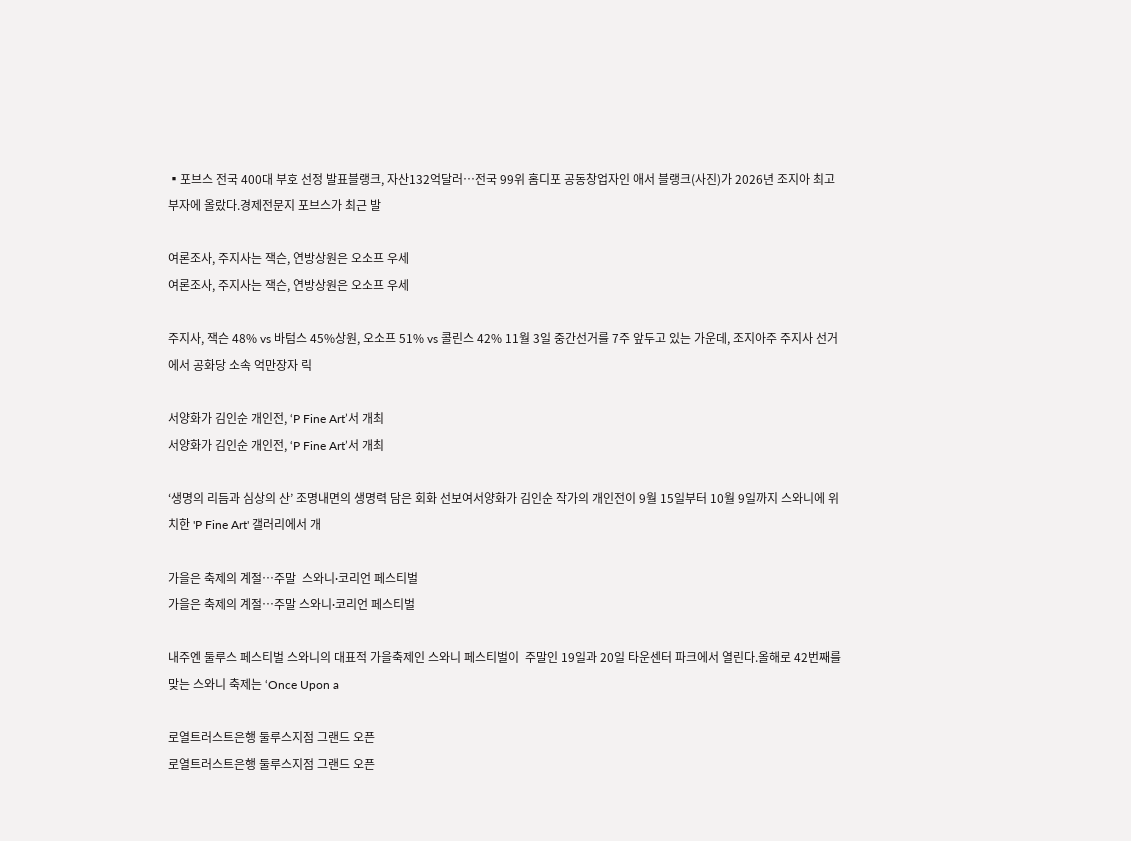▪포브스 전국 400대 부호 선정 발표블랭크, 자산132억달러…전국 99위 홈디포 공동창업자인 애서 블랭크(사진)가 2026년 조지아 최고부자에 올랐다.경제전문지 포브스가 최근 발

여론조사, 주지사는 잭슨, 연방상원은 오소프 우세
여론조사, 주지사는 잭슨, 연방상원은 오소프 우세

주지사, 잭슨 48% vs 바텀스 45%상원, 오소프 51% vs 콜린스 42% 11월 3일 중간선거를 7주 앞두고 있는 가운데, 조지아주 주지사 선거에서 공화당 소속 억만장자 릭

서양화가 김인순 개인전, ‘P Fine Art’서 개최
서양화가 김인순 개인전, ‘P Fine Art’서 개최

‘생명의 리듬과 심상의 산’ 조명내면의 생명력 담은 회화 선보여서양화가 김인순 작가의 개인전이 9월 15일부터 10월 9일까지 스와니에 위치한 'P Fine Art' 갤러리에서 개

가을은 축제의 계절…주말  스와니∙코리언 페스티벌
가을은 축제의 계절…주말 스와니∙코리언 페스티벌

내주엔 둘루스 페스티벌 스와니의 대표적 가을축제인 스와니 페스티벌이  주말인 19일과 20일 타운센터 파크에서 열린다.올해로 42번째를 맞는 스와니 축제는 ‘Once Upon a

로열트러스트은행 둘루스지점 그랜드 오픈
로열트러스트은행 둘루스지점 그랜드 오픈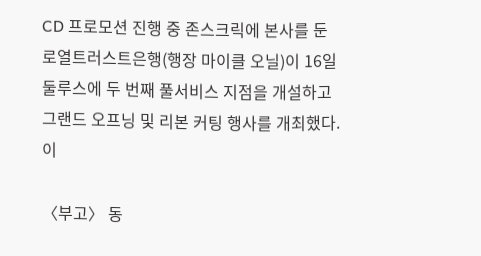CD 프로모션 진행 중 존스크릭에 본사를 둔 로열트러스트은행(행장 마이클 오닐)이 16일 둘루스에 두 번째 풀서비스 지점을 개설하고 그랜드 오프닝 및 리본 커팅 행사를 개최했다.이

〈부고〉 동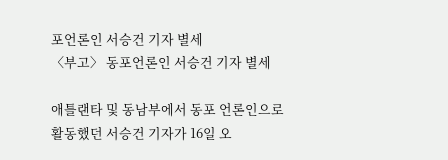포언론인 서승건 기자 별세
〈부고〉 동포언론인 서승건 기자 별세

애틀랜타 및 동남부에서 동포 언론인으로 활동했던 서승건 기자가 16일 오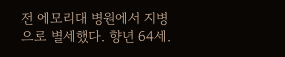전 에모리대 병원에서 지병으로 별세했다. 향년 64세.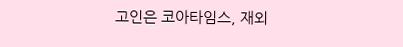고인은 코아타임스, 재외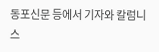동포신문 등에서 기자와 칼럼니스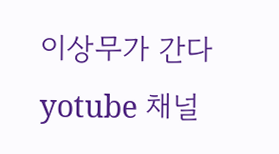이상무가 간다 yotube 채널